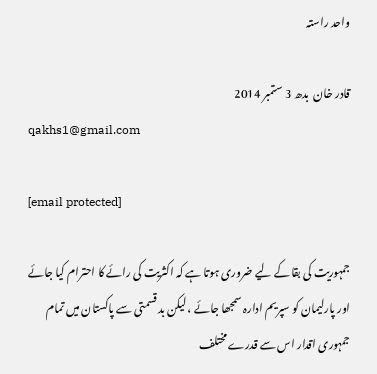واحد راستہ

قادر خان  بدھ 3 ستمبر 2014
qakhs1@gmail.com

[email protected]

جمہوریت کی بقا کے لیے ضروری ہوتا ہے کہ اکثریت کی رائے کا احترام کیا جائے اور پارلیمان کو سپریم ادارہ سمجھا جائے ، لیکن بد قسمتی سے پاکستان میں تمام جمہوری اقدار اس سے قدرے مختلف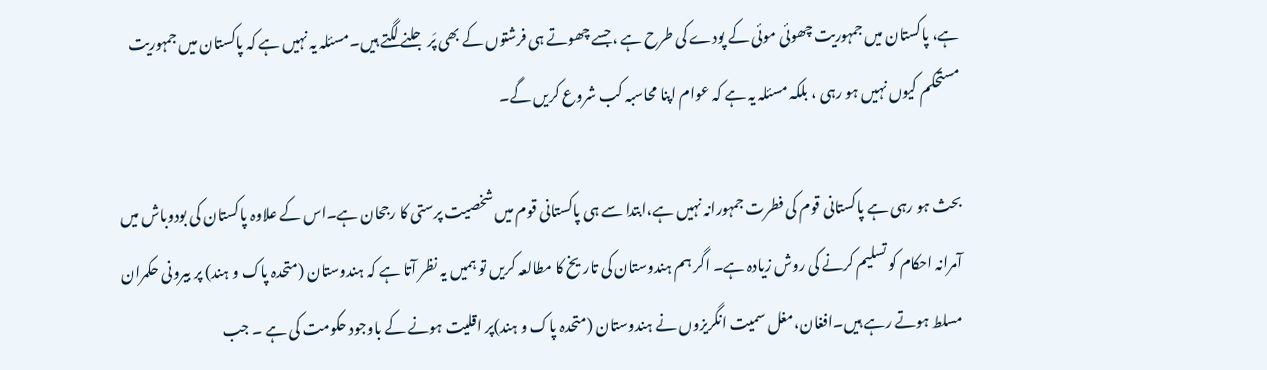ہے، پاکستان میں جمہوریت چھوئی موئی کے پودے کی طرح ہے ،جسے چھوتے ہی فرشتوں کے بھی پَر جلنے لگتے ہیں۔مسئلہ یہ نہیں ہے کہ پاکستان میں جمہوریت مستحکم کیوں نہیں ہو رہی ، بلکہ مسئلہ یہ ہے کہ عوام اپنا محاسبہ کب شروع کریں گے۔

بحث ہو رہی ہے پاکستانی قوم کی فطرت جمہورانہ نہیں ہے،ابتدا سے ہی پاکستانی قوم میں شخصیت پرستی کا رجحان ہے۔اس کے علاوہ پاکستان کی بودوباش میں آمرانہ احکام کو تسلیم کرنے کی روش زیادہ ہے۔ اگر ہم ہندوستان کی تاریخ کا مطالعہ کریں تو ہمیں یہ نظر آتا ہے کہ ہندوستان (متحدہ پاک و ہند) پر بیرونی حکمران مسلط ہوتے رہے ہیں۔افغان،مغل سمیت انگریزوں نے ہندوستان (متحدہ پاک و ہند)پر اقلیت ہونے کے باوجود حکومت کی ہے ۔ جب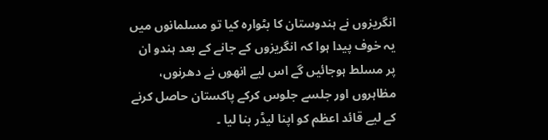انگریزوں نے ہندوستان کا بٹوارہ کیا تو مسلمانوں میں یہ خوف پیدا ہوا کہ انگریزوں کے جانے کے بعد ہندو ان پر مسلط ہوجائیں گے اس لیے انھوں نے دھرنوں، مظاہروں اور جلسے جلوس کرکے پاکستان حاصل کرنے کے لیے قائد اعظم کو اپنا لیڈر بنا لیا ۔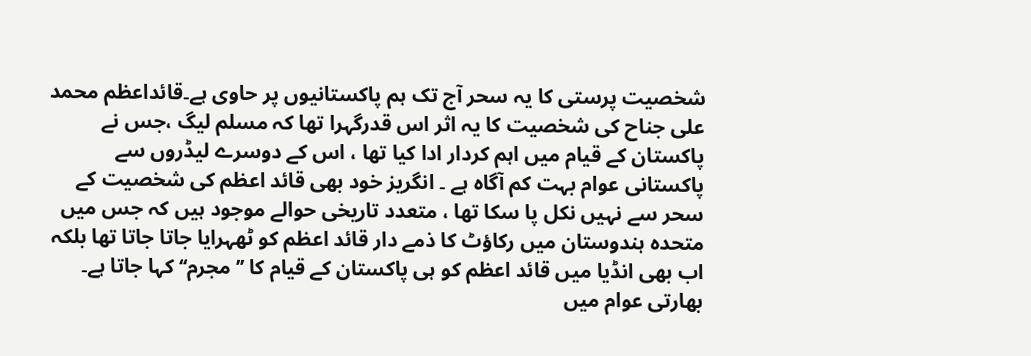شخصیت پرستی کا یہ سحر آج تک ہم پاکستانیوں پر حاوی ہے۔قائداعظم محمد علی جناح کی شخصیت کا یہ اثر اس قدرگہرا تھا کہ مسلم لیگ ،جس نے پاکستان کے قیام میں اہم کردار ادا کیا تھا ، اس کے دوسرے لیڈروں سے پاکستانی عوام بہت کم آگاہ ہے ۔ انگریز خود بھی قائد اعظم کی شخصیت کے سحر سے نہیں نکل پا سکا تھا ، متعدد تاریخی حوالے موجود ہیں کہ جس میں متحدہ ہندوستان میں رکاؤٹ کا ذمے دار قائد اعظم کو ٹھہرایا جاتا جاتا تھا بلکہ اب بھی انڈیا میں قائد اعظم کو ہی پاکستان کے قیام کا ’’مجرم‘‘ کہا جاتا ہے۔ بھارتی عوام میں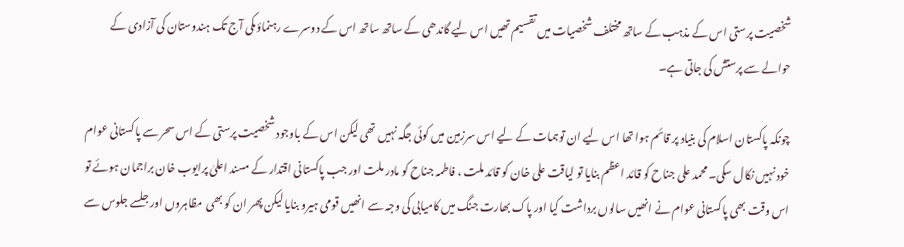شخصیت پرستی اس کے مذہب کے ساتھ مختلف شخصیات میں تقسیم تھیں اس لیے گاندھی کے ساتھ ساتھ اس کے دوسرے رہنماؤںکی آج تک ہندوستان کی آزادی کے حوالے سے پرستش کی جاتی ہے۔

چونکہ پاکستان اسلام کی بنیاد پر قائم ہوا تھا اس لیے ان توہمات کے لیے اس سرزمین میں کوئی جگہ نہیں تھی لیکن اس کے باوجود شخصیت پرستی کے اس سحر سے پاکستانی عوام خود نہیں نکال سکی۔ محمد علی جناح کو قائد اعظم بنایا تو لیاقت علی خان کو قائد ملت ، فاطمہ جناح کو مادر ملت اور جب پاکستانی اقتدار کے مسند اعلیٰ پرایوب خان براجمان ہوئے تو اس وقت بھی پاکستانی عوام نے انھیں سالوں برداشت کیا اور پاک بھارت جنگ میں کامیابی کی وجہ سے انھیں قومی ہیرو بنایا لیکن پھر ان کو بھی  مظاہروں اور جلسے جلوس سے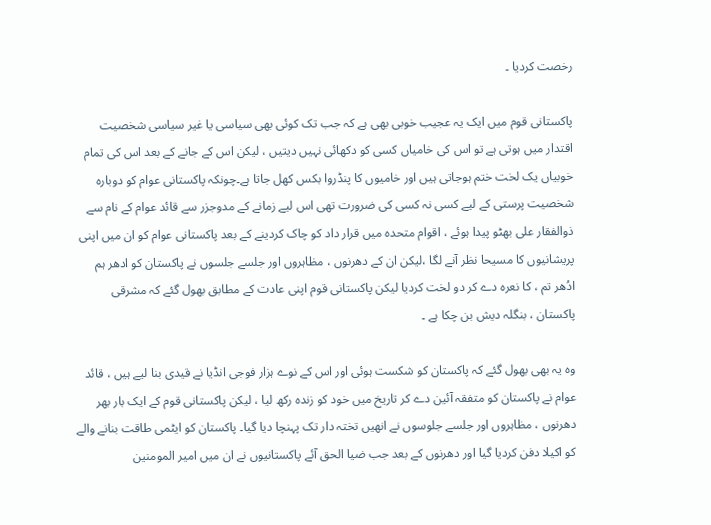رخصت کردیا ۔

پاکستانی قوم میں ایک یہ عجیب خوبی بھی ہے کہ جب تک کوئی بھی سیاسی یا غیر سیاسی شخصیت اقتدار میں ہوتی ہے تو اس کی خامیاں کسی کو دکھائی نہیں دیتیں ، لیکن اس کے جانے کے بعد اس کی تمام خوبیاں یک لخت ختم ہوجاتی ہیں اور خامیوں کا پنڈروا بکس کھل جاتا ہے۔چونکہ پاکستانی عوام کو دوبارہ شخصیت پرستی کے لیے کسی نہ کسی کی ضرورت تھی اس لیے زمانے کے مدوجزر سے قائد عوام کے نام سے ذوالفقار علی بھٹو پیدا ہوئے ، اقوام متحدہ میں قرار داد کو چاک کردینے کے بعد پاکستانی عوام کو ان میں اپنی پریشانیوں کا مسیحا نظر آنے لگا ،لیکن ان کے دھرنوں ، مظاہروں اور جلسے جلسوں نے پاکستان کو ادھر ہم ادُھر تم ، کا نعرہ دے کر دو لخت کردیا لیکن پاکستانی قوم اپنی عادت کے مطابق بھول گئے کہ مشرقی پاکستان ، بنگلہ دیش بن چکا ہے ۔

وہ یہ بھی بھول گئے کہ پاکستان کو شکست ہوئی اور اس کے نوے ہزار فوجی انڈیا نے قیدی بنا لیے ہیں ، قائد عوام نے پاکستان کو متفقہ آئین دے کر تاریخ میں خود کو زندہ رکھ لیا ، لیکن پاکستانی قوم کے ایک بار بھر دھرنوں ، مظاہروں اور جلسے جلوسوں نے انھیں تختہ دار تک پہنچا دیا گیا۔ پاکستان کو ایٹمی طاقت بنانے والے کو اکیلا دفن کردیا گیا اور دھرنوں کے بعد جب ضیا الحق آئے پاکستانیوں نے ان میں امیر المومنین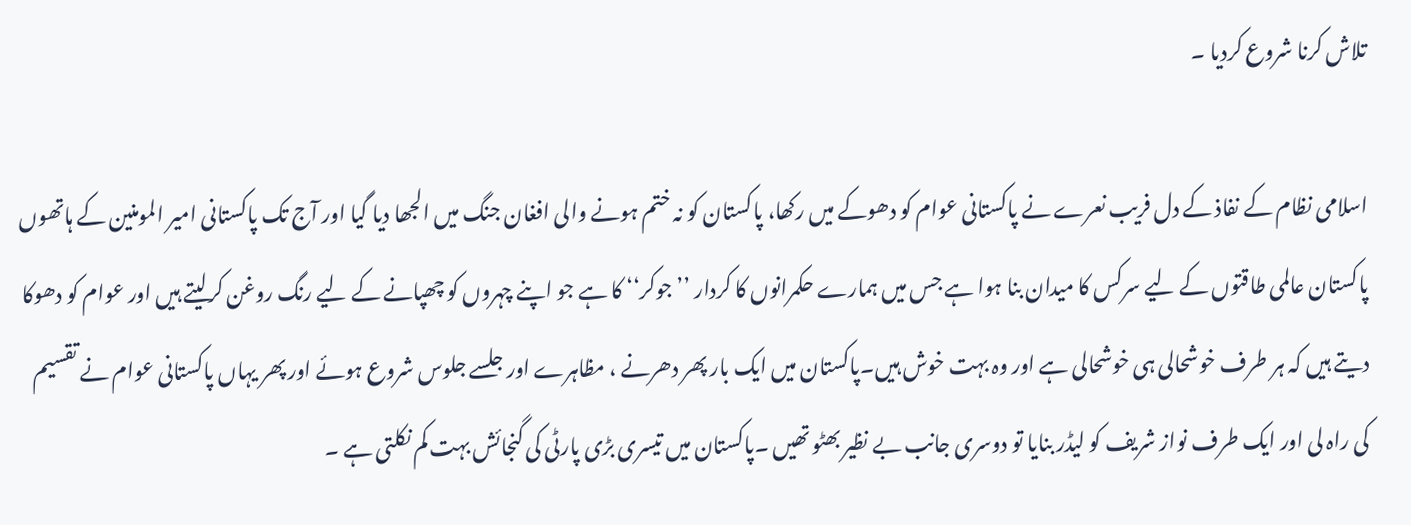تلاش کرنا شروع کردیا ۔

اسلامی نظام کے نفاذ کے دل فریب نعرے نے پاکستانی عوام کو دھوکے میں رکھا، پاکستان کو نہ ختم ہونے والی افغان جنگ میں الجھا دیا گیا اور آج تک پاکستانی امیر المومنین کے ہاتھوں پاکستان عالمی طاقتوں کے لیے سرکس کا میدان بنا ہوا ہے جس میں ہمارے حکمرانوں کا کردار ’’جوکر‘‘ کا ہے جو اپنے چہروں کو چھپانے کے لیے رنگ روغن کرلیتے ہیں اور عوام کو دھوکا دیتے ہیں کہ ہر طرف خوشحالی ہی خوشحالی ہے اور وہ بہت خوش ہیں۔پاکستان میں ایک بار پھر دھرنے ، مظاہرے اور جلسے جلوس شروع ہوئے اور پھر یہاں پاکستانی عوام نے تقسیم کی راہ لی اور ایک طرف نواز شریف کو لیڈر بنایا تو دوسری جانب بے نظیر بھٹو تھیں ۔پاکستان میں تیسری بڑی پارٹی کی گنجائش بہت کم نکلتی ہے ۔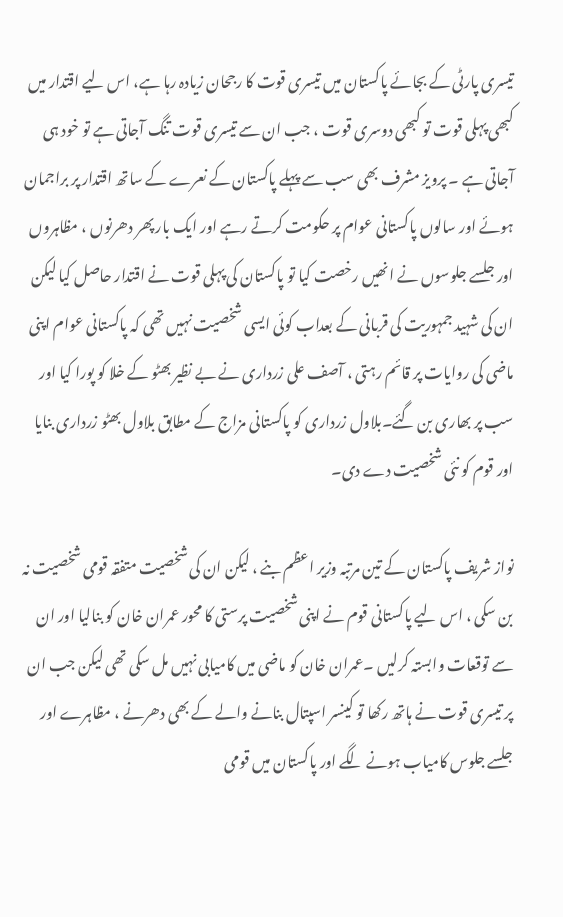تیسری پارٹی کے بجائے پاکستان میں تیسری قوت کا رجحان زیادہ رہا ہے، اس لیے اقتدار میں کبھی پہلی قوت تو کبھی دوسری قوت ، جب ان سے تیسری قوت تنگ آجاتی ہے تو خود ہی آجاتی ہے ۔ پرویز مشرف بھی سب سے پہلے پاکستان کے نعرے کے ساتھ اقتدار پر براجمان ہوئے اور سالوں پاکستانی عوام پر حکومت کرتے رہے اور ایک بار پھر دھرنوں ، مظاہروں اور جلسے جلوسوں نے انھیں رخصت کیا تو پاکستان کی پہلی قوت نے اقتدار حاصل کیا لیکن ان کی شہید جمہوریت کی قربانی کے بعداب کوئی ایسی شخصیت نہیں تھی کہ پاکستانی عوام اپنی ماضی کی روایات پر قائم رہتی ، آصف علی زرداری نے بے نظیر بھٹو کے خلا کو پورا کیا اور سب پر بھاری بن گئے۔بلاول زرداری کو پاکستانی مزاج کے مطابق بلاول بھٹو زرداری بنایا اور قوم کو نئی شخصیت دے دی۔

نواز شریف پاکستان کے تین مرتبہ وزیر اعظم بنے ، لیکن ان کی شخصیت متفقہ قومی شخصیت نہ بن سکی ، اس لیے پاکستانی قوم نے اپنی شخصیت پرستی کا محور عمران خان کو بنالیا اور ان سے توقعات وابستہ کرلیں ۔عمران خان کو ماضی میں کامیابی نہیں مل سکی تھی لیکن جب ان پر تیسری قوت نے ہاتھ رکھا تو کینسر اسپتال بنانے والے کے بھی دھرنے ، مظاہرے اور جلسے جلوس کامیاب ہونے لگے اور پاکستان میں قومی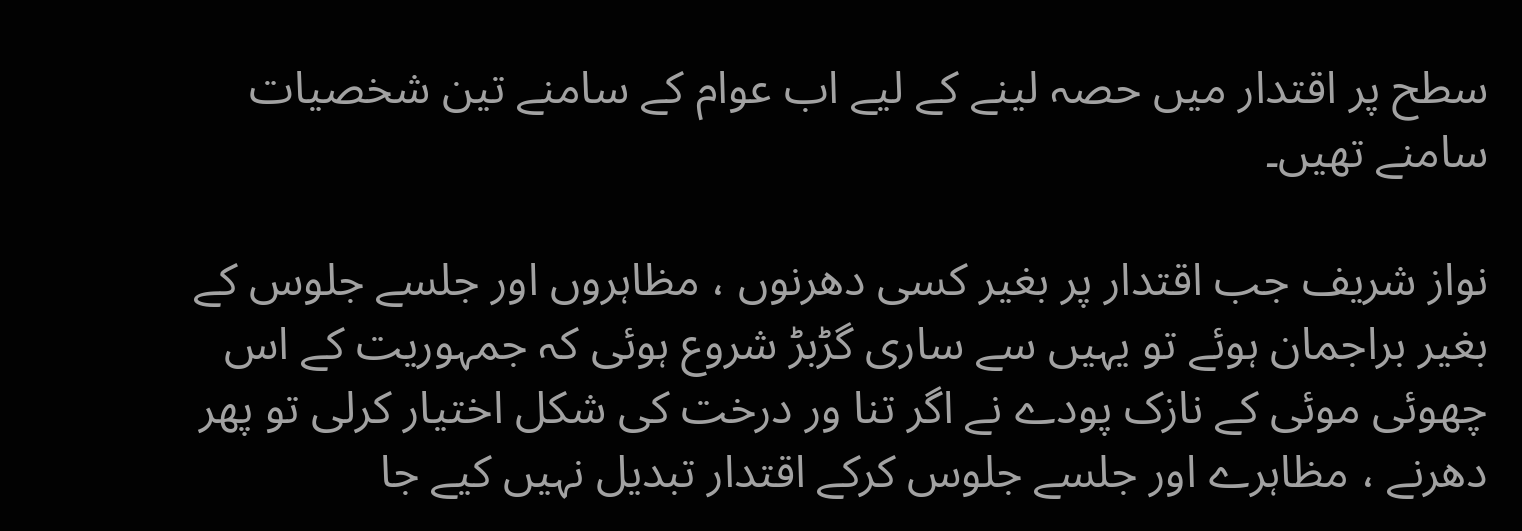سطح پر اقتدار میں حصہ لینے کے لیے اب عوام کے سامنے تین شخصیات سامنے تھیں۔

نواز شریف جب اقتدار پر بغیر کسی دھرنوں ، مظاہروں اور جلسے جلوس کے بغیر براجمان ہوئے تو یہیں سے ساری گڑبڑ شروع ہوئی کہ جمہوریت کے اس چھوئی موئی کے نازک پودے نے اگر تنا ور درخت کی شکل اختیار کرلی تو پھر دھرنے ، مظاہرے اور جلسے جلوس کرکے اقتدار تبدیل نہیں کیے جا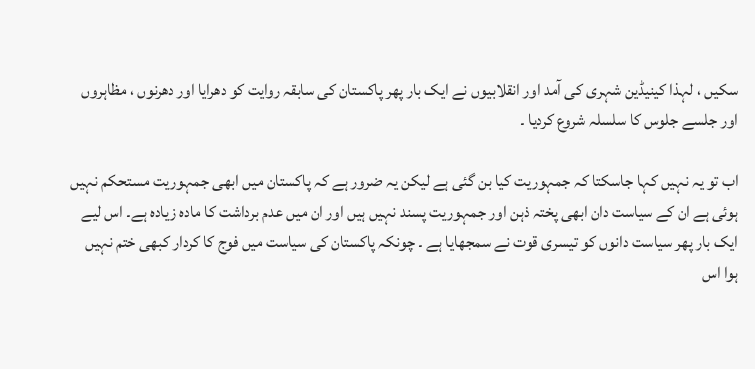سکیں ، لہذا کینیڈین شہری کی آمد اور انقلابیوں نے ایک بار پھر پاکستان کی سابقہ روایت کو دھرایا اور دھرنوں ، مظاہروں اور جلسے جلوس کا سلسلہ شروع کردیا ۔

اب تو یہ نہیں کہا جاسکتا کہ جمہوریت کیا بن گئی ہے لیکن یہ ضرور ہے کہ پاکستان میں ابھی جمہوریت مستحکم نہیں ہوئی ہے ان کے سیاست دان ابھی پختہ ذہن اور جمہوریت پسند نہیں ہیں اور ان میں عدم برداشت کا مادہ زیادہ ہے۔ اس لیے ایک بار پھر سیاست دانوں کو تیسری قوت نے سمجھایا ہے ۔ چونکہ پاکستان کی سیاست میں فوج کا کردار کبھی ختم نہیں ہوا اس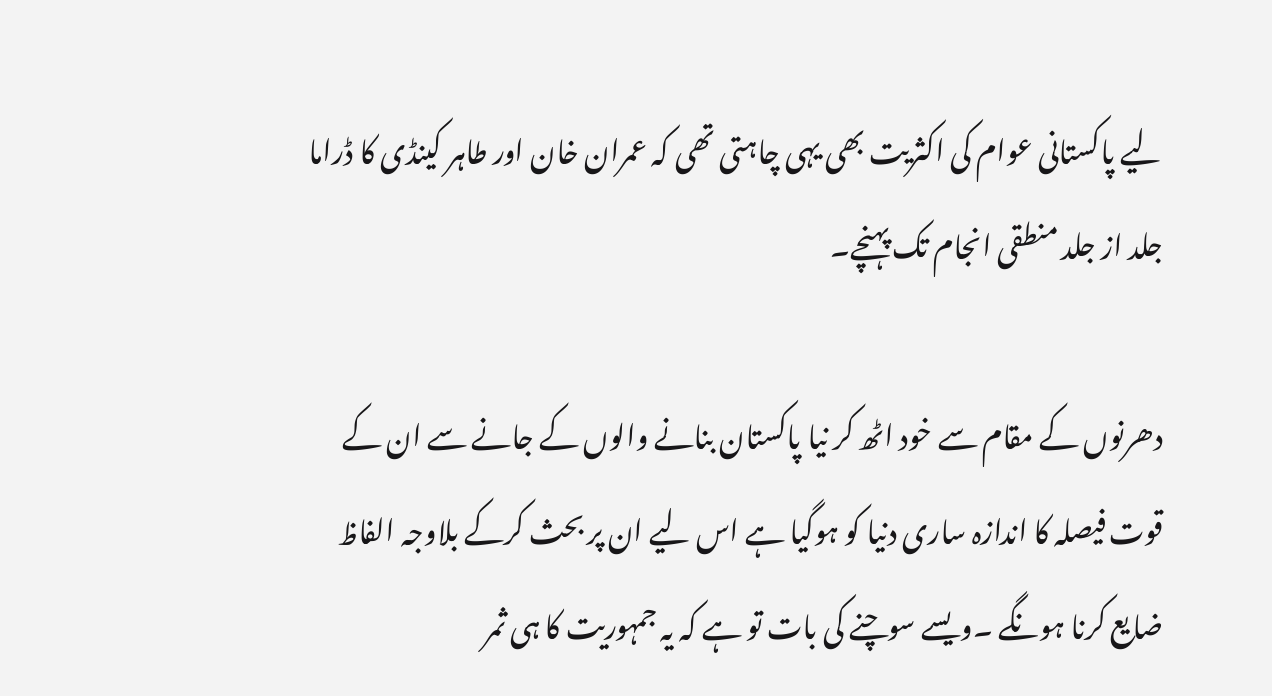لیے پاکستانی عوام کی اکثریت بھی یہی چاہتی تھی کہ عمران خان اور طاہر کینڈی کا ڈراما جلد از جلد منطقی انجام تک پہنچے۔

دھرنوں کے مقام سے خود اٹھ کر نیا پاکستان بنانے والوں کے جانے سے ان کے قوت فیصلہ کا اندازہ ساری دنیا کو ہوگیا ہے اس لیے ان پر بحث کرکے بلاوجہ الفاظ ضایع کرنا ہونگے ۔ویسے سوچنے کی بات تو ہے کہ یہ جمہوریت کا ہی ثمر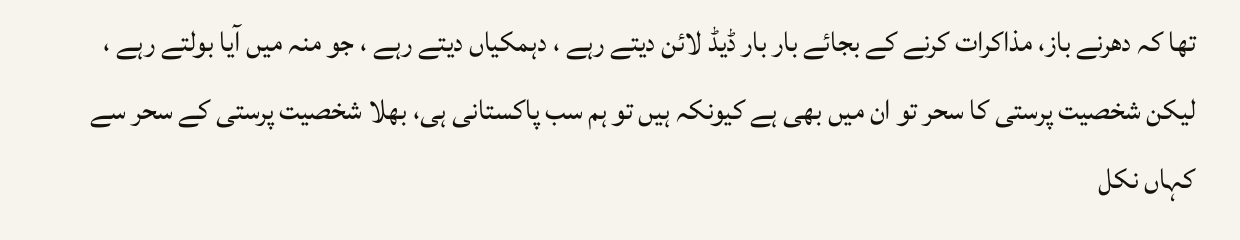تھا کہ دھرنے باز، مذاکرات کرنے کے بجائے بار بار ڈیڈ لائن دیتے رہے ، دہمکیاں دیتے رہے ، جو منہ میں آیا بولتے رہے ، لیکن شخصیت پرستی کا سحر تو ان میں بھی ہے کیونکہ ہیں تو ہم سب پاکستانی ہی، بھلا شخصیت پرستی کے سحر سے کہاں نکل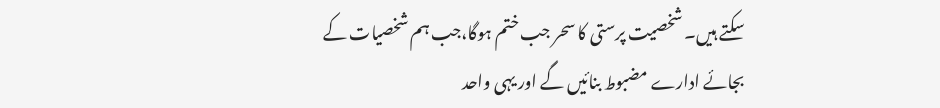سکتے ہیں۔ شخصیت پرستی کا سحر جب ختم ہوگا،جب ہم شخصیات کے بجائے ادارے مضبوط بنائیں گے اور یہی واحد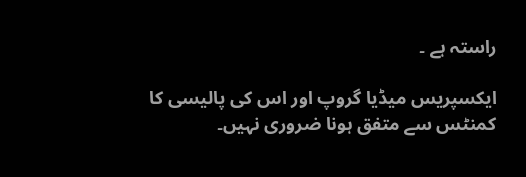راستہ ہے ۔

ایکسپریس میڈیا گروپ اور اس کی پالیسی کا کمنٹس سے متفق ہونا ضروری نہیں۔